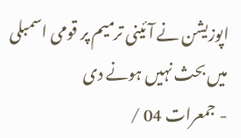اپوزیشن نے آئینی ترمیم پر قومی اسمبلی میں بحث نہیں ہونے دی
- جمعرات 04 /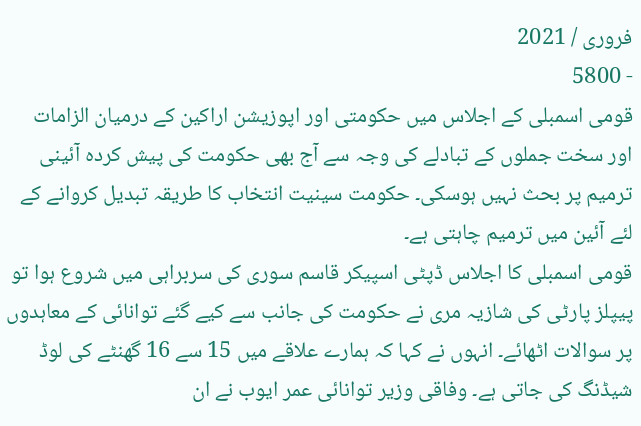فروری / 2021
- 5800
قومی اسمبلی کے اجلاس میں حکومتی اور اپوزیشن اراکین کے درمیان الزامات اور سخت جملوں کے تبادلے کی وجہ سے آج بھی حکومت کی پیش کردہ آئینی ترمیم پر بحث نہیں ہوسکی۔ حکومت سینیت انتخاب کا طریقہ تبدیل کروانے کے لئے آئین میں ترمیم چاہتی ہے۔
قومی اسمبلی کا اجلاس ڈپٹی اسپیکر قاسم سوری کی سربراہی میں شروع ہوا تو پیپلز پارٹی کی شازیہ مری نے حکومت کی جانب سے کیے گئے توانائی کے معاہدوں پر سوالات اٹھائے۔ انہوں نے کہا کہ ہمارے علاقے میں 15 سے 16 گھنٹے کی لوڈ شیڈنگ کی جاتی ہے۔ وفاقی وزیر توانائی عمر ایوب نے ان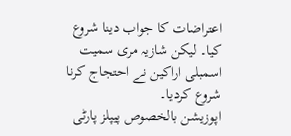اعتراضات کا جواب دینا شروع کیا۔ لیکن شازیہ مری سمیت اسمبلی اراکین نے احتجاج کرنا شروع کردیا۔
اپوزیشن بالخصوص پیپلز پارٹی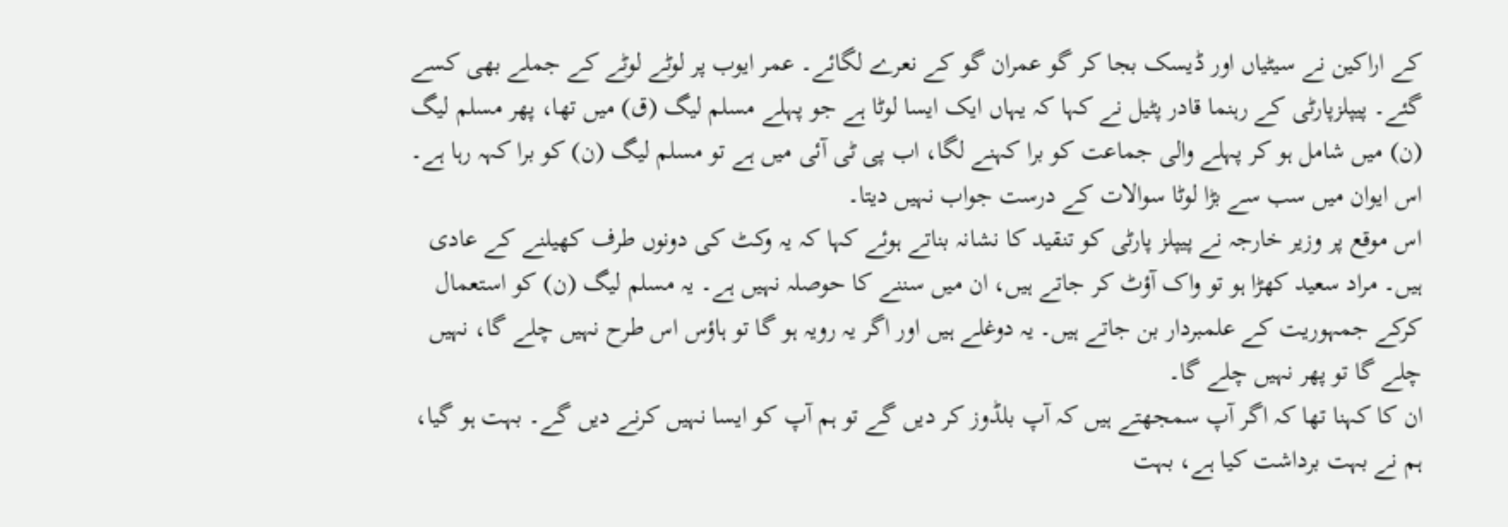کے اراکین نے سیٹیاں اور ڈیسک بجا کر گو عمران گو کے نعرے لگائے۔ عمر ایوب پر لوٹے لوٹے کے جملے بھی کسے گئے۔ پیپلزپارٹی کے رہنما قادر پٹیل نے کہا کہ یہاں ایک ایسا لوٹا ہے جو پہلے مسلم لیگ (ق) میں تھا، پھر مسلم لیگ (ن) میں شامل ہو کر پہلے والی جماعت کو برا کہنے لگا، اب پی ٹی آئی میں ہے تو مسلم لیگ (ن) کو برا کہہ رہا ہے۔ اس ایوان میں سب سے بڑا لوٹا سوالات کے درست جواب نہیں دیتا۔
اس موقع پر وزیر خارجہ نے پیپلز پارٹی کو تنقید کا نشانہ بناتے ہوئے کہا کہ یہ وکٹ کی دونوں طرف کھیلنے کے عادی ہیں۔ مراد سعید کھڑا ہو تو واک آؤٹ کر جاتے ہیں، ان میں سننے کا حوصلہ نہیں ہے۔ یہ مسلم لیگ (ن) کو استعمال کرکے جمہوریت کے علمبردار بن جاتے ہیں۔ یہ دوغلے ہیں اور اگر یہ رویہ ہو گا تو ہاؤس اس طرح نہیں چلے گا، نہیں چلے گا تو پھر نہیں چلے گا۔
ان کا کہنا تھا کہ اگر آپ سمجھتے ہیں کہ آپ بلڈوز کر دیں گے تو ہم آپ کو ایسا نہیں کرنے دیں گے۔ بہت ہو گیا، ہم نے بہت برداشت کیا ہے، بہت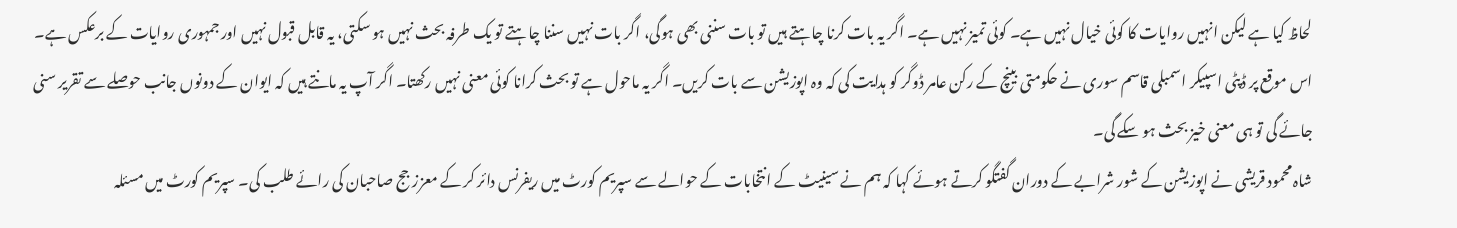لحاظ کیا ہے لیکن انہیں روایات کا کوئی خیال نہیں ہے۔ کوئی تمیز نہیں ہے۔ اگر یہ بات کرنا چاہتے ہیں تو بات سننی بھی ہوگی، اگر بات نہیں سننا چاہتے تو یک طرفہ بحث نہیں ہو سکتی، یہ قابل قبول نہیں اور جمہوری روایات کے برعکس ہے۔
اس موقع پر ڈپٹی اسپیکر اسمبلی قاسم سوری نے حکومتی بینچ کے رکن عامر ڈوگر کو ہدایت کی کہ وہ اپوزیشن سے بات کریں۔ اگر یہ ماحول ہے تو بحث کرانا کوئی معنی نہیں رکھتا۔ اگر آپ یہ مانتے ہیں کہ ایوان کے دونوں جانب حوصلے سے تقریر سنی جائے گی تو ہی معنی خیز بحث ہو سکے گی۔
شاہ محمود قریشی نے اپوزیشن کے شور شرابے کے دوران گفتگو کرتے ہوئے کہا کہ ہم نے سینیٹ کے انتخابات کے حوالے سے سپریم کورٹ میں ریفرنس دائر کر کے معزز جج صاحبان کی رائے طلب کی۔ سپریم کورٹ میں مسئلہ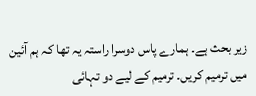زیر بحث ہے۔ ہمارے پاس دوسرا راستہ یہ تھا کہ ہم آئین میں ترمیم کریں۔ ترمیم کے لیے دو تہائی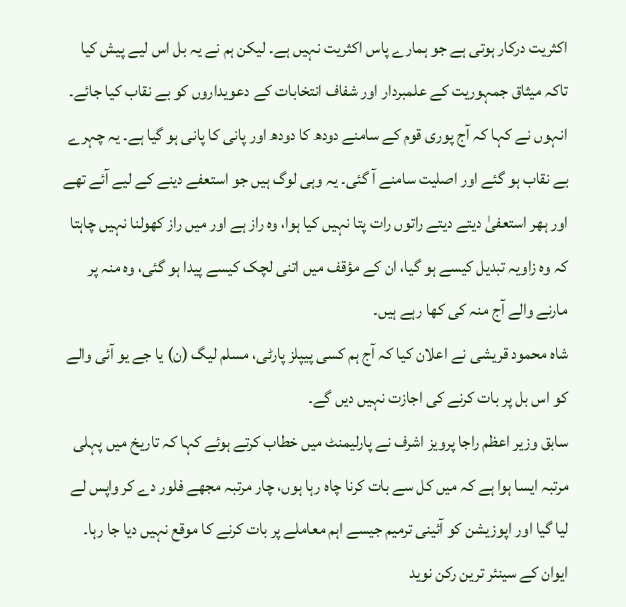اکثریت درکار ہوتی ہے جو ہمارے پاس اکثریت نہیں ہے۔ لیکن ہم نے یہ بل اس لیے پیش کیا تاکہ میثاق جمہوریت کے علمبردار اور شفاف انتخابات کے دعویداروں کو بے نقاب کیا جائے۔
انہوں نے کہا کہ آج پوری قوم کے سامنے دودھ کا دودھ اور پانی کا پانی ہو گیا ہے۔ یہ چہرے بے نقاب ہو گئے اور اصلیت سامنے آ گئی۔ یہ وہی لوگ ہیں جو استعفے دینے کے لیے آئے تھے اور ہھر استعفیٰ دیتے دیتے راتوں رات پتا نہیں کیا ہوا، وہ راز ہے اور میں راز کھولنا نہیں چاہتا کہ وہ زاویہ تبدیل کیسے ہو گیا، ان کے مؤقف میں اتنی لچک کیسے پیدا ہو گئی، وہ منہ پر مارنے والے آج منہ کی کھا رہے ہیں۔
شاہ محمود قریشی نے اعلان کیا کہ آج ہم کسی پیپلز پارٹی، مسلم لیگ (ن) یا جے یو آئی والے کو اس بل پر بات کرنے کی اجازت نہیں دیں گے۔
سابق وزیر اعظم راجا پرویز اشرف نے پارلیمنٹ میں خطاب کرتے ہوئے کہا کہ تاریخ میں پہلی مرتبہ ایسا ہوا ہے کہ میں کل سے بات کرنا چاہ رہا ہوں، چار مرتبہ مجھے فلور دے کر واپس لے لیا گیا اور اپوزیشن کو آئینی ترمیم جیسے اہم معاملے پر بات کرنے کا موقع نہیں دیا جا رہا۔
ایوان کے سینئر ترین رکن نوید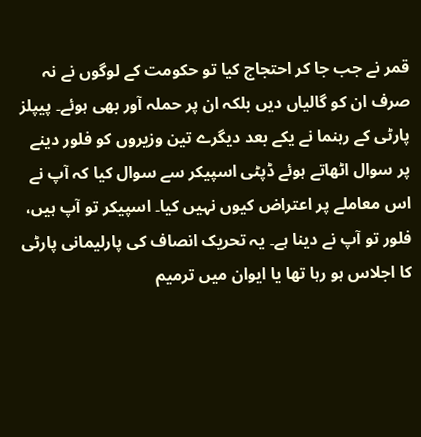قمر نے جب جا کر احتجاج کیا تو حکومت کے لوگوں نے نہ صرف ان کو گالیاں دیں بلکہ ان پر حملہ آور بھی ہوئے۔ پیپلز پارٹی کے رہنما نے یکے بعد دیگرے تین وزیروں کو فلور دینے پر سوال اٹھاتے ہوئے ڈپٹی اسپیکر سے سوال کیا کہ آپ نے اس معاملے پر اعتراض کیوں نہیں کیا۔ اسپیکر تو آپ ہیں، فلور تو آپ نے دینا ہے۔ یہ تحریک انصاف کی پارلیمانی پارٹی کا اجلاس ہو رہا تھا یا ایوان میں ترمیم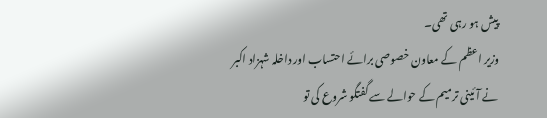پیش ہو رہی تھی۔
وزیر اعظم کے معاون خصوصی برائے احتساب اور داخلہ شہزاد اکبر نے آئینی ترمیم کے حوالے سے گفتگو شروع کی تو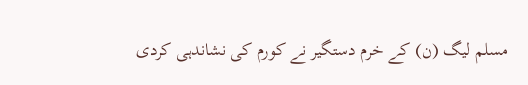مسلم لیگ (ن) کے خرم دستگیر نے کورم کی نشاندہی کردی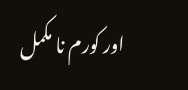اور کورم نا مکمل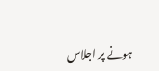ہونے پر اجلاس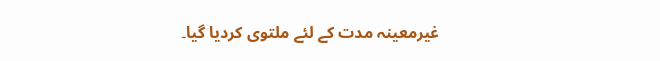غیرمعینہ مدت کے لئے ملتوی کردیا گیا۔